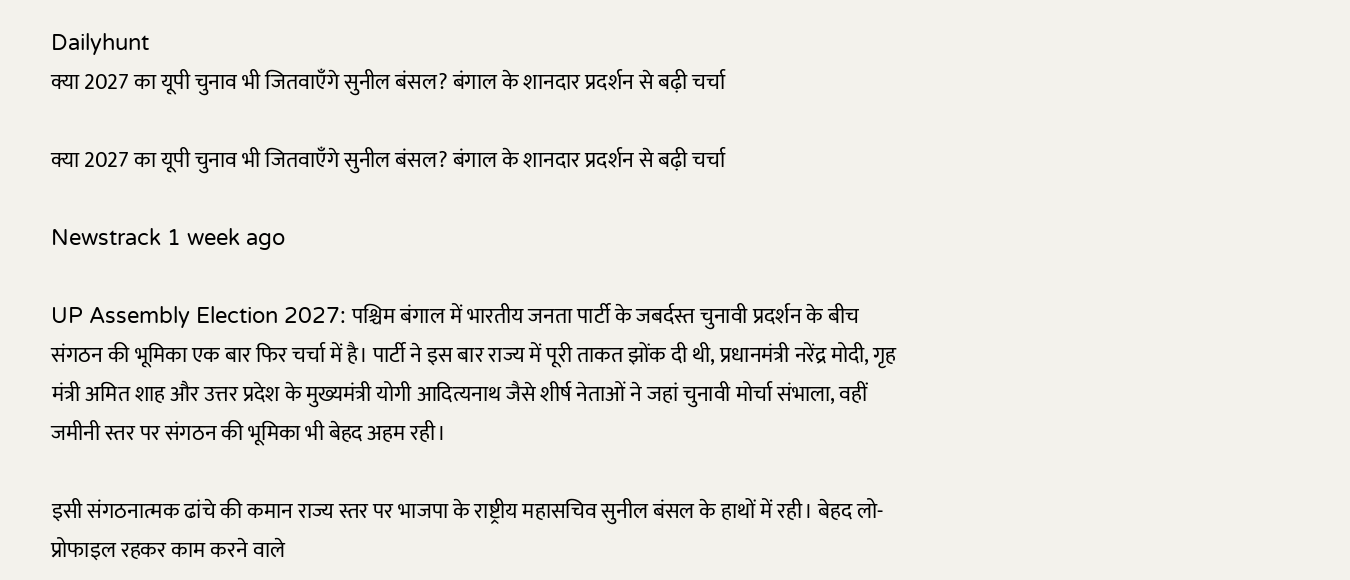Dailyhunt
क्या 2027 का यूपी चुनाव भी जितवाएँगे सुनील बंसल? बंगाल के शानदार प्रदर्शन से बढ़ी चर्चा

क्या 2027 का यूपी चुनाव भी जितवाएँगे सुनील बंसल? बंगाल के शानदार प्रदर्शन से बढ़ी चर्चा

Newstrack 1 week ago

UP Assembly Election 2027: पश्चिम बंगाल में भारतीय जनता पार्टी के जबर्दस्त चुनावी प्रदर्शन के बीच संगठन की भूमिका एक बार फिर चर्चा में है। पार्टी ने इस बार राज्य में पूरी ताकत झोंक दी थी, प्रधानमंत्री नरेंद्र मोदी, गृह मंत्री अमित शाह और उत्तर प्रदेश के मुख्यमंत्री योगी आदित्यनाथ जैसे शीर्ष नेताओं ने जहां चुनावी मोर्चा संभाला, वहीं जमीनी स्तर पर संगठन की भूमिका भी बेहद अहम रही।

इसी संगठनात्मक ढांचे की कमान राज्य स्तर पर भाजपा के राष्ट्रीय महासचिव सुनील बंसल के हाथों में रही। बेहद लो-प्रोफाइल रहकर काम करने वाले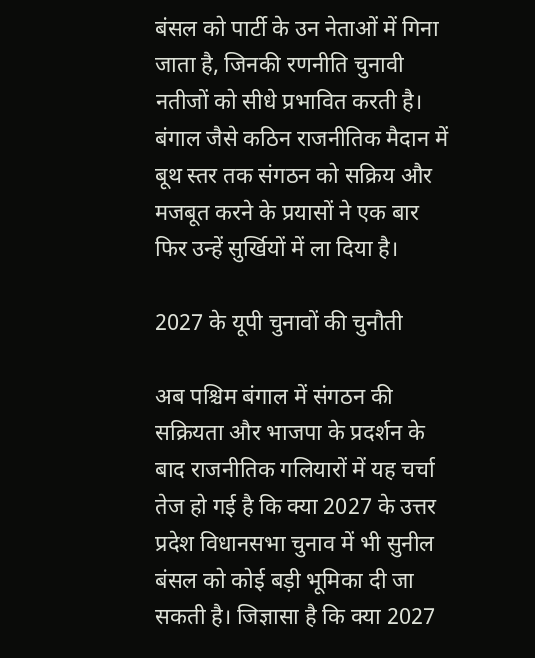बंसल को पार्टी के उन नेताओं में गिना जाता है, जिनकी रणनीति चुनावी नतीजों को सीधे प्रभावित करती है। बंगाल जैसे कठिन राजनीतिक मैदान में बूथ स्तर तक संगठन को सक्रिय और मजबूत करने के प्रयासों ने एक बार फिर उन्हें सुर्खियों में ला दिया है।

2027 के यूपी चुनावों की चुनौती

अब पश्चिम बंगाल में संगठन की सक्रियता और भाजपा के प्रदर्शन के बाद राजनीतिक गलियारों में यह चर्चा तेज हो गई है कि क्या 2027 के उत्तर प्रदेश विधानसभा चुनाव में भी सुनील बंसल को कोई बड़ी भूमिका दी जा सकती है। जिज्ञासा है कि क्या 2027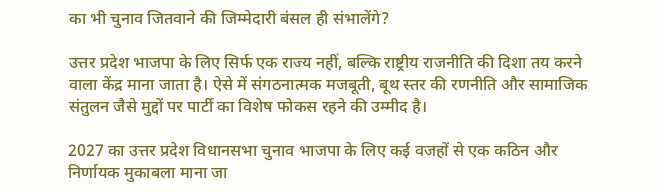का भी चुनाव जितवाने की जिम्मेदारी बंसल ही संभालेंगे?

उत्तर प्रदेश भाजपा के लिए सिर्फ एक राज्य नहीं, बल्कि राष्ट्रीय राजनीति की दिशा तय करने वाला केंद्र माना जाता है। ऐसे में संगठनात्मक मजबूती, बूथ स्तर की रणनीति और सामाजिक संतुलन जैसे मुद्दों पर पार्टी का विशेष फोकस रहने की उम्मीद है।

2027 का उत्तर प्रदेश विधानसभा चुनाव भाजपा के लिए कई वजहों से एक कठिन और निर्णायक मुकाबला माना जा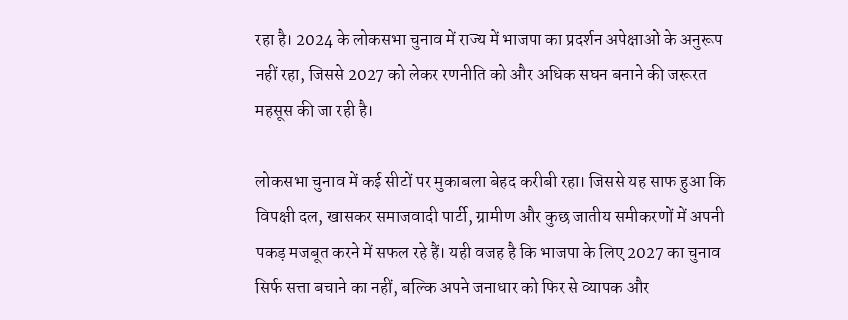रहा है। 2024 के लोकसभा चुनाव में राज्य में भाजपा का प्रदर्शन अपेक्षाओं के अनुरूप नहीं रहा, जिससे 2027 को लेकर रणनीति को और अधिक सघन बनाने की जरूरत महसूस की जा रही है।

लोकसभा चुनाव में कई सीटों पर मुकाबला बेहद करीबी रहा। जिससे यह साफ हुआ कि विपक्षी दल, खासकर समाजवादी पार्टी, ग्रामीण और कुछ जातीय समीकरणों में अपनी पकड़ मजबूत करने में सफल रहे हैं। यही वजह है कि भाजपा के लिए 2027 का चुनाव सिर्फ सत्ता बचाने का नहीं, बल्कि अपने जनाधार को फिर से व्यापक और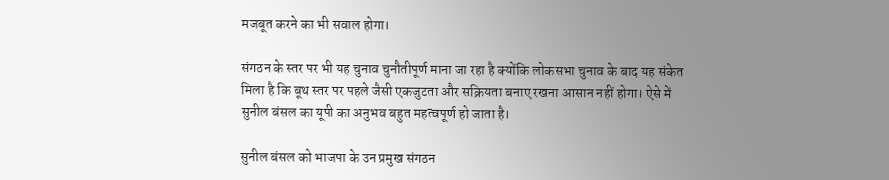मजबूत करने का भी सवाल होगा।

संगठन के स्तर पर भी यह चुनाव चुनौतीपूर्ण माना जा रहा है क्योंकि लोकसभा चुनाव के बाद यह संकेत मिला है कि बूथ स्तर पर पहले जैसी एकजुटता और सक्रियता बनाए रखना आसान नहीं होगा। ऐसे में सुनील बंसल का यूपी का अनुभव बहुत महत्वपूर्ण हो जाता है।

सुनील बंसल को भाजपा के उन प्रमुख संगठन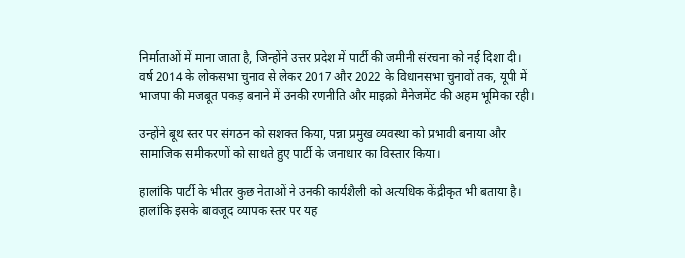निर्माताओं में माना जाता है, जिन्होंने उत्तर प्रदेश में पार्टी की जमीनी संरचना को नई दिशा दी। वर्ष 2014 के लोकसभा चुनाव से लेकर 2017 और 2022 के विधानसभा चुनावों तक, यूपी में भाजपा की मजबूत पकड़ बनाने में उनकी रणनीति और माइक्रो मैनेजमेंट की अहम भूमिका रही।

उन्होंने बूथ स्तर पर संगठन को सशक्त किया, पन्ना प्रमुख व्यवस्था को प्रभावी बनाया और सामाजिक समीकरणों को साधते हुए पार्टी के जनाधार का विस्तार किया।

हालांकि पार्टी के भीतर कुछ नेताओं ने उनकी कार्यशैली को अत्यधिक केंद्रीकृत भी बताया है। हालांकि इसके बावजूद व्यापक स्तर पर यह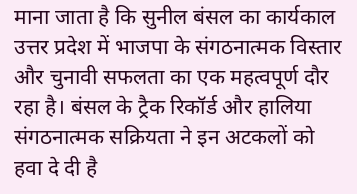माना जाता है कि सुनील बंसल का कार्यकाल उत्तर प्रदेश में भाजपा के संगठनात्मक विस्तार और चुनावी सफलता का एक महत्वपूर्ण दौर रहा है। बंसल के ट्रैक रिकॉर्ड और हालिया संगठनात्मक सक्रियता ने इन अटकलों को हवा दे दी है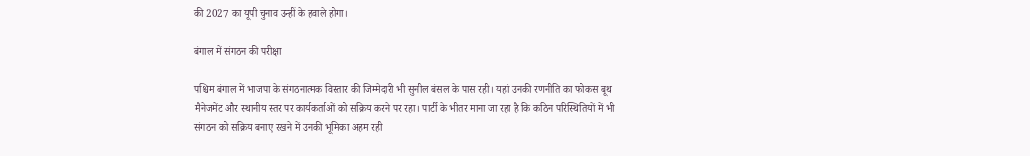की 2027 का यूपी चुनाव उन्हीं के हवाले होगा।

बंगाल में संगठन की परीक्षा

पश्चिम बंगाल में भाजपा के संगठनात्मक विस्तार की जिम्मेदारी भी सुनील बंसल के पास रही। यहां उनकी रणनीति का फोकस बूथ मैनेजमेंट और स्थानीय स्तर पर कार्यकर्ताओं को सक्रिय करने पर रहा। पार्टी के भीतर माना जा रहा है कि कठिन परिस्थितियों में भी संगठन को सक्रिय बनाए रखने में उनकी भूमिका अहम रही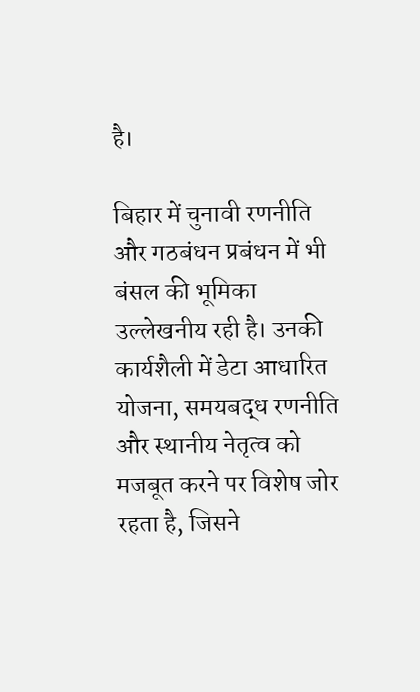है।

बिहार में चुनावी रणनीति और गठबंधन प्रबंधन में भी बंसल की भूमिका उल्लेखनीय रही है। उनकी कार्यशैली में डेटा आधारित योजना, समयबद्ध रणनीति और स्थानीय नेतृत्व को मजबूत करने पर विशेष जोर रहता है, जिसने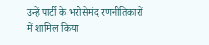उन्हें पार्टी के भरोसेमंद रणनीतिकारों में शामिल किया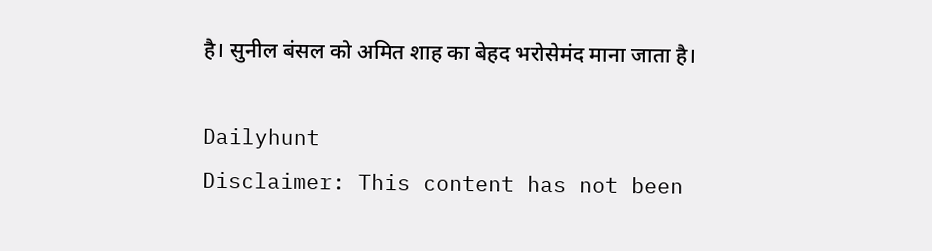है। सुनील बंसल को अमित शाह का बेहद भरोसेमंद माना जाता है।

Dailyhunt
Disclaimer: This content has not been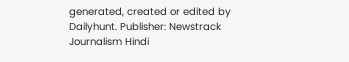generated, created or edited by Dailyhunt. Publisher: Newstrack Journalism Hindi